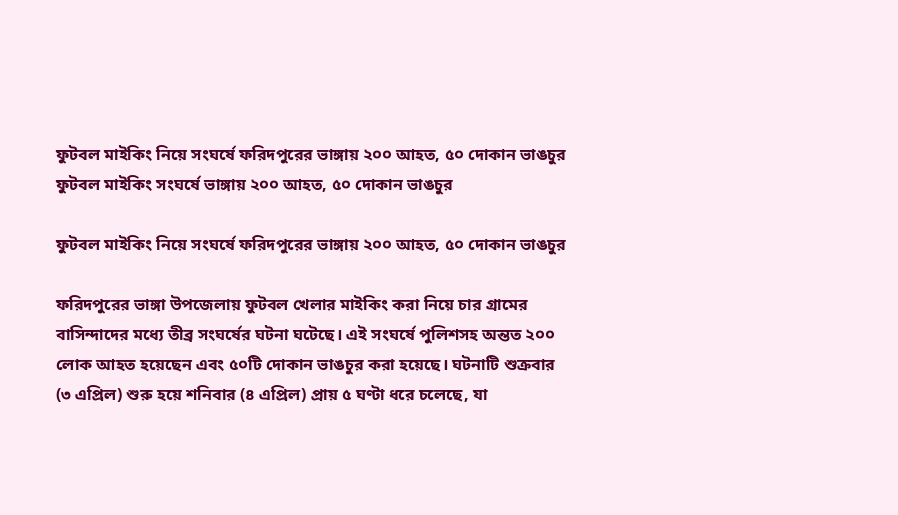ফুটবল মাইকিং নিয়ে সংঘর্ষে ফরিদপুরের ভাঙ্গায় ২০০ আহত, ৫০ দোকান ভাঙচুর
ফুটবল মাইকিং সংঘর্ষে ভাঙ্গায় ২০০ আহত, ৫০ দোকান ভাঙচুর

ফুটবল মাইকিং নিয়ে সংঘর্ষে ফরিদপুরের ভাঙ্গায় ২০০ আহত, ৫০ দোকান ভাঙচুর

ফরিদপুরের ভাঙ্গা উপজেলায় ফুটবল খেলার মাইকিং করা নিয়ে চার গ্রামের বাসিন্দাদের মধ্যে তীব্র সংঘর্ষের ঘটনা ঘটেছে। এই সংঘর্ষে পুলিশসহ অন্তত ২০০ লোক আহত হয়েছেন এবং ৫০টি দোকান ভাঙচুর করা হয়েছে। ঘটনাটি শুক্রবার (৩ এপ্রিল) শুরু হয়ে শনিবার (৪ এপ্রিল) প্রায় ৫ ঘণ্টা ধরে চলেছে, যা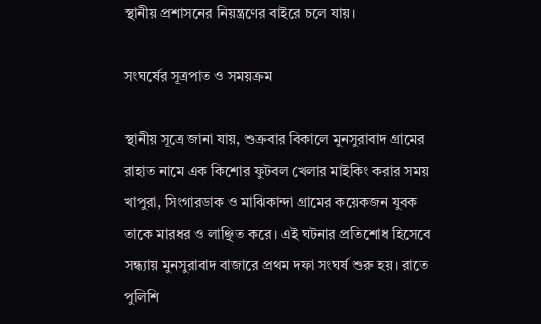স্থানীয় প্রশাসনের নিয়ন্ত্রণের বাইরে চলে যায়।

সংঘর্ষের সূত্রপাত ও সময়ক্রম

স্থানীয় সূত্রে জানা যায়, শুক্রবার বিকালে মুনসুরাবাদ গ্রামের রাহাত নামে এক কিশোর ফুটবল খেলার মাইকিং করার সময় খাপুরা, সিংগারডাক ও মাঝিকান্দা গ্রামের কয়েকজন যুবক তাকে মারধর ও লাঞ্ছিত করে। এই ঘটনার প্রতিশোধ হিসেবে সন্ধ্যায় মুনসুরাবাদ বাজারে প্রথম দফা সংঘর্ষ শুরু হয়। রাতে পুলিশি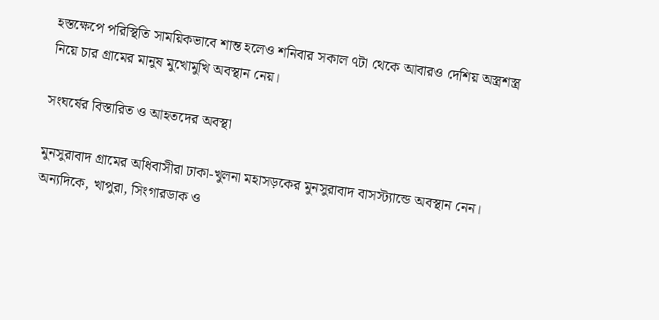হস্তক্ষেপে পরিস্থিতি সাময়িকভাবে শান্ত হলেও শনিবার সকাল ৭টা থেকে আবারও দেশিয় অস্ত্রশস্ত্র নিয়ে চার গ্রামের মানুষ মুখোমুখি অবস্থান নেয়।

সংঘর্ষের বিস্তারিত ও আহতদের অবস্থা

মুনসুরাবাদ গ্রামের অধিবাসীরা ঢাকা-খুলনা মহাসড়কের মুনসুরাবাদ বাসস্ট্যান্ডে অবস্থান নেন। অন্যদিকে, খাপুরা, সিংগারডাক ও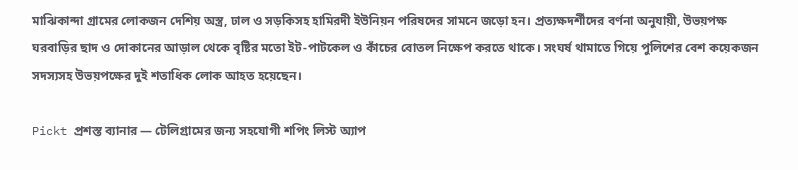মাঝিকান্দা গ্রামের লোকজন দেশিয় অস্ত্র, ঢাল ও সড়কিসহ হামিরদী ইউনিয়ন পরিষদের সামনে জড়ো হন। প্রত্যক্ষদর্শীদের বর্ণনা অনুযায়ী, উভয়পক্ষ ঘরবাড়ির ছাদ ও দোকানের আড়াল থেকে বৃষ্টির মতো ইট-পাটকেল ও কাঁচের বোতল নিক্ষেপ করতে থাকে। সংঘর্ষ থামাতে গিয়ে পুলিশের বেশ কয়েকজন সদস্যসহ উভয়পক্ষের দুই শতাধিক লোক আহত হয়েছেন।

Pickt প্রশস্ত ব্যানার — টেলিগ্রামের জন্য সহযোগী শপিং লিস্ট অ্যাপ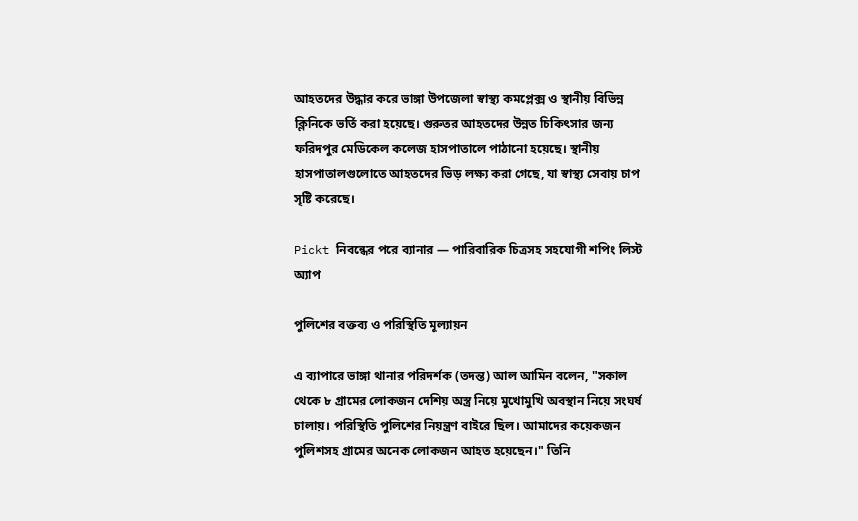আহতদের উদ্ধার করে ভাঙ্গা উপজেলা স্বাস্থ্য কমপ্লেক্স ও স্থানীয় বিভিন্ন ক্লিনিকে ভর্তি করা হয়েছে। গুরুতর আহতদের উন্নত চিকিৎসার জন্য ফরিদপুর মেডিকেল কলেজ হাসপাতালে পাঠানো হয়েছে। স্থানীয় হাসপাতালগুলোতে আহতদের ভিড় লক্ষ্য করা গেছে, যা স্বাস্থ্য সেবায় চাপ সৃষ্টি করেছে।

Pickt নিবন্ধের পরে ব্যানার — পারিবারিক চিত্রসহ সহযোগী শপিং লিস্ট অ্যাপ

পুলিশের বক্তব্য ও পরিস্থিতি মূল্যায়ন

এ ব্যাপারে ভাঙ্গা থানার পরিদর্শক (তদন্ত) আল আমিন বলেন, "সকাল থেকে ৮ গ্রামের লোকজন দেশিয় অস্ত্র নিয়ে মুখোমুখি অবস্থান নিয়ে সংঘর্ষ চালায়। পরিস্থিতি পুলিশের নিয়ন্ত্রণ বাইরে ছিল। আমাদের কয়েকজন পুলিশসহ গ্রামের অনেক লোকজন আহত হয়েছেন।" তিনি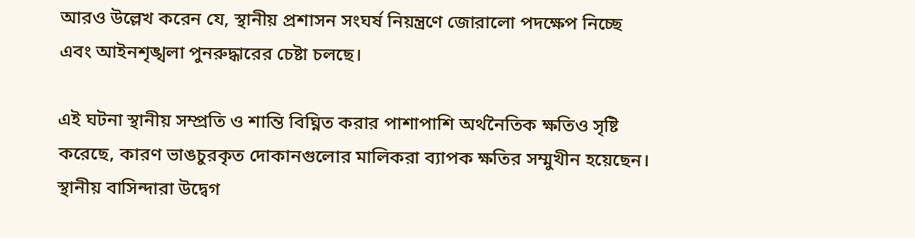আরও উল্লেখ করেন যে, স্থানীয় প্রশাসন সংঘর্ষ নিয়ন্ত্রণে জোরালো পদক্ষেপ নিচ্ছে এবং আইনশৃঙ্খলা পুনরুদ্ধারের চেষ্টা চলছে।

এই ঘটনা স্থানীয় সম্প্রতি ও শান্তি বিঘ্নিত করার পাশাপাশি অর্থনৈতিক ক্ষতিও সৃষ্টি করেছে, কারণ ভাঙচুরকৃত দোকানগুলোর মালিকরা ব্যাপক ক্ষতির সম্মুখীন হয়েছেন। স্থানীয় বাসিন্দারা উদ্বেগ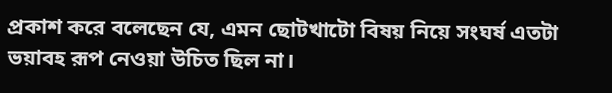প্রকাশ করে বলেছেন যে, এমন ছোটখাটো বিষয় নিয়ে সংঘর্ষ এতটা ভয়াবহ রূপ নেওয়া উচিত ছিল না।